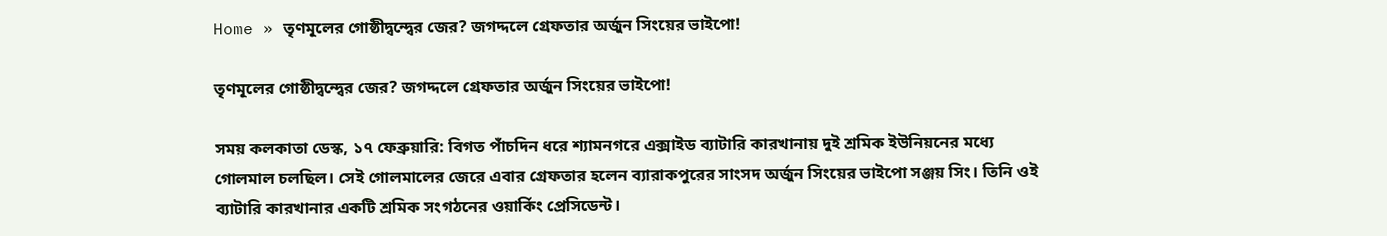Home » তৃণমূলের গোষ্ঠীদ্বন্দ্বের জের? জগদ্দলে গ্রেফতার অর্জুন সিংয়ের ভাইপো!

তৃণমূলের গোষ্ঠীদ্বন্দ্বের জের? জগদ্দলে গ্রেফতার অর্জুন সিংয়ের ভাইপো!

সময় কলকাতা ডেস্ক, ১৭ ফেব্রুয়ারি: বিগত পাঁচদিন ধরে শ্যামনগরে এক্সাইড ব্যাটারি কারখানায় দুই শ্রমিক ইউনিয়নের মধ্যে গোলমাল চলছিল। সেই গোলমালের জেরে এবার গ্রেফতার হলেন ব্যারাকপুরের সাংসদ অর্জুন সিংয়ের ভাইপো সঞ্জয় সিং। তিনি ওই ব্যাটারি কারখানার একটি শ্রমিক সংগঠনের ওয়ার্কিং প্রেসিডেন্ট।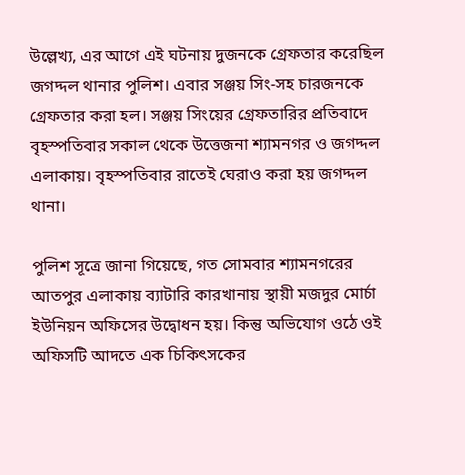উল্লেখ্য, এর আগে এই ঘটনায় দুজনকে গ্রেফতার করেছিল জগদ্দল থানার পুলিশ। এবার সঞ্জয় সিং-সহ চারজনকে গ্রেফতার করা হল। সঞ্জয় সিংয়ের গ্রেফতারির প্রতিবাদে বৃহস্পতিবার সকাল থেকে উত্তেজনা শ্যামনগর ও জগদ্দল এলাকায়। বৃহস্পতিবার রাতেই ঘেরাও করা হয় জগদ্দল থানা।

পুলিশ সূত্রে জানা গিয়েছে, গত সোমবার শ্যামনগরের আতপুর এলাকায় ব্যাটারি কারখানায় স্থায়ী মজদুর মোর্চা ইউনিয়ন অফিসের উদ্বোধন হয়। কিন্তু অভিযোগ ওঠে ওই অফিসটি আদতে এক চিকিৎসকের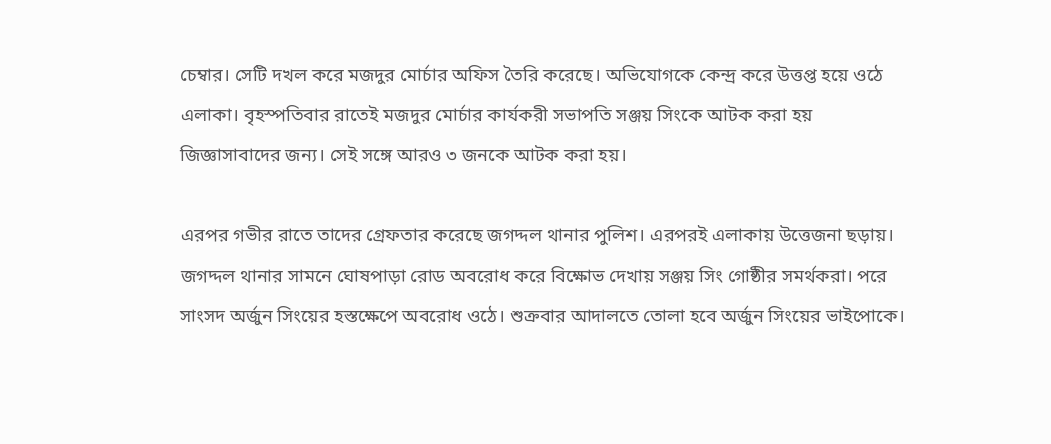চেম্বার। সেটি দখল করে মজদুর মোর্চার অফিস তৈরি করেছে। অভিযোগকে কেন্দ্র করে উত্তপ্ত হয়ে ওঠে এলাকা। বৃহস্পতিবার রাতেই মজদুর মোর্চার কার্যকরী সভাপতি সঞ্জয় সিংকে আটক করা হয় জিজ্ঞাসাবাদের জন্য। সেই সঙ্গে আরও ৩ জনকে আটক করা হয়।

এরপর গভীর রাতে তাদের গ্রেফতার করেছে জগদ্দল থানার পুলিশ। এরপরই এলাকায় উত্তেজনা ছড়ায়। জগদ্দল থানার সামনে ঘোষপাড়া রোড অবরোধ করে বিক্ষোভ দেখায় সঞ্জয় সিং গোষ্ঠীর সমর্থকরা। পরে সাংসদ অর্জুন সিংয়ের হস্তক্ষেপে অবরোধ ওঠে। শুক্রবার আদালতে তোলা হবে অর্জুন সিংয়ের ভাইপোকে।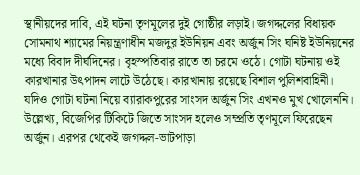স্থানীয়দের দাবি, এই ঘটনা তৃণমূলের দুই গোষ্ঠীর লড়াই। জগদ্দলের বিধায়ক সোমনাথ শ্যামের নিয়ন্ত্রণাধীন মজদুর ইউনিয়ন এবং অর্জুন সিং ঘনিষ্ট ইউনিয়নের মধ্যে বিবাদ দীর্ঘদিনের। বৃহস্পতিবার রাতে তা চরমে ওঠে। গোটা ঘটনায় ওই কারখানার উৎপাদন লাটে উঠেছে। কারখানায় রয়েছে বিশাল পুলিশবাহিনী। যদিও গোটা ঘটনা নিয়ে ব্যারাকপুরের সাংসদ অর্জুন সিং এখনও মুখ খোলেননি। উল্লেখ্য, বিজেপির টিকিটে জিতে সাংসদ হলেও সম্প্রতি তৃণমূলে ফিরেছেন অর্জুন। এরপর থেকেই জগদ্দল-ভাটপাড়া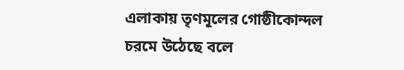এলাকায় তৃণমূলের গোষ্ঠীকোন্দল চরমে উঠেছে বলে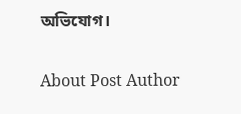অভিযোগ।

About Post Author